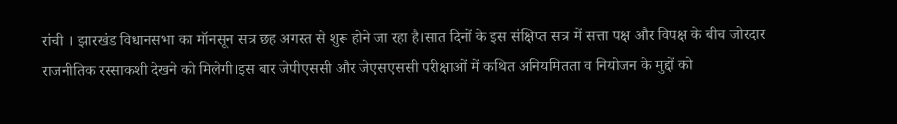रांची । झारखंड विधानसभा का मॉनसून सत्र छह अगस्त से शुरू होने जा रहा है।सात दिनों के इस संक्षिप्त सत्र में सत्ता पक्ष और विपक्ष के बीच जोरदार राजनीतिक रस्साकशी देखने को मिलेगी।इस बार जेपीएससी और जेएसएससी परीक्षाओं में कथित अनियमितता व नियोजन के मुद्दों को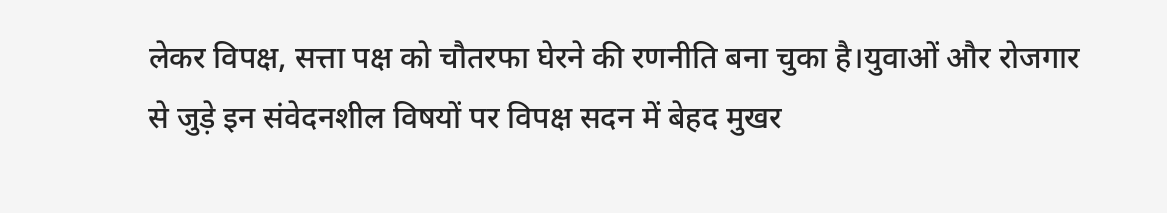लेकर विपक्ष, सत्ता पक्ष को चौतरफा घेरने की रणनीति बना चुका है।युवाओं और रोजगार से जुड़े इन संवेदनशील विषयों पर विपक्ष सदन में बेहद मुखर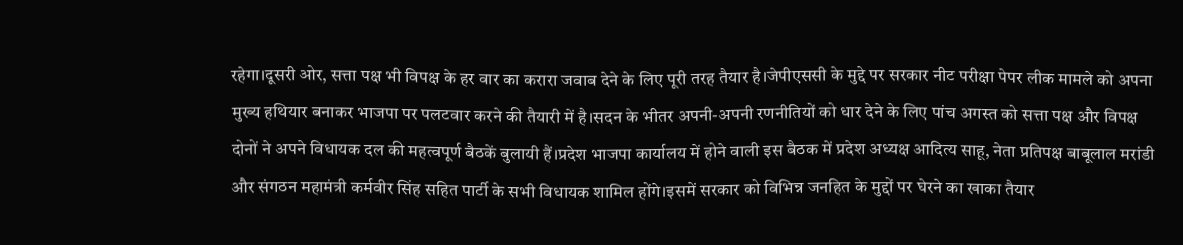रहेगा।दूसरी ओर, सत्ता पक्ष भी विपक्ष के हर वार का करारा जवाब देने के लिए पूरी तरह तैयार है।जेपीएससी के मुद्दे पर सरकार नीट परीक्षा पेपर लीक मामले को अपना मुख्य हथियार बनाकर भाजपा पर पलटवार करने की तैयारी में है।सदन के भीतर अपनी-अपनी रणनीतियों को धार देने के लिए पांच अगस्त को सत्ता पक्ष और विपक्ष दोनों ने अपने विधायक दल की महत्वपूर्ण बैठकें बुलायी हैं।प्रदेश भाजपा कार्यालय में होने वाली इस बैठक में प्रदेश अध्यक्ष आदित्य साहू, नेता प्रतिपक्ष बाबूलाल मरांडी और संगठन महामंत्री कर्मवीर सिंह सहित पार्टी के सभी विधायक शामिल होंगे।इसमें सरकार को विभिन्न जनहित के मुद्दों पर घेरने का खाका तैयार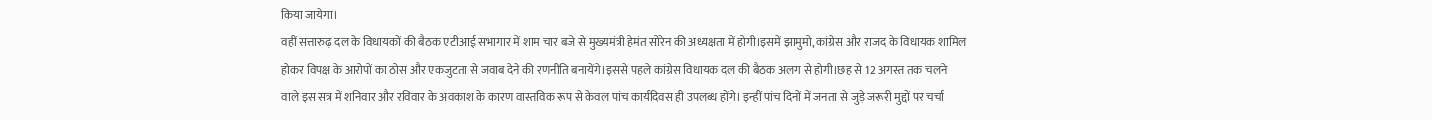किया जायेगा।
वहीं सत्तारुढ़ दल के विधायकों की बैठक एटीआई सभागार में शाम चार बजे से मुख्यमंत्री हेमंत सोरेन की अध्यक्षता में होगी।इसमें झामुमो, कांग्रेस और राजद के विधायक शामिल होकर विपक्ष के आरोपों का ठोस और एकजुटता से जवाब देने की रणनीति बनायेंगे।इससे पहले कांग्रेस विधायक दल की बैठक अलग से होगी।छह से 12 अगस्त तक चलने वाले इस सत्र में शनिवार और रविवार के अवकाश के कारण वास्तविक रूप से केवल पांच कार्यदिवस ही उपलब्ध होंगे। इन्हीं पांच दिनों में जनता से जुड़े जरूरी मुद्दों पर चर्चा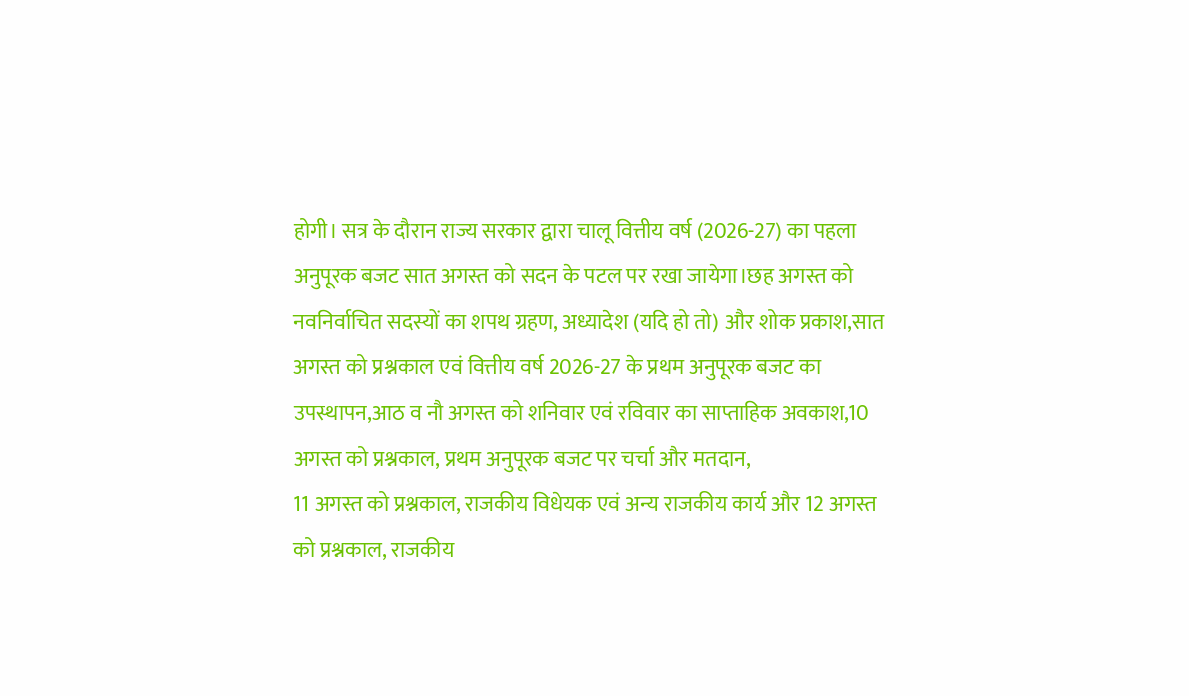होगी। सत्र के दौरान राज्य सरकार द्वारा चालू वित्तीय वर्ष (2026-27) का पहला अनुपूरक बजट सात अगस्त को सदन के पटल पर रखा जायेगा।छह अगस्त को नवनिर्वाचित सदस्यों का शपथ ग्रहण, अध्यादेश (यदि हो तो) और शोक प्रकाश,सात अगस्त को प्रश्नकाल एवं वित्तीय वर्ष 2026-27 के प्रथम अनुपूरक बजट का उपस्थापन,आठ व नौ अगस्त को शनिवार एवं रविवार का साप्ताहिक अवकाश,10 अगस्त को प्रश्नकाल, प्रथम अनुपूरक बजट पर चर्चा और मतदान,
11 अगस्त को प्रश्नकाल, राजकीय विधेयक एवं अन्य राजकीय कार्य और 12 अगस्त को प्रश्नकाल, राजकीय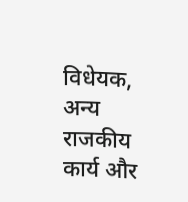विधेयक, अन्य राजकीय कार्य और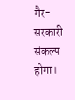गैर-सरकारी संकल्प होगा।